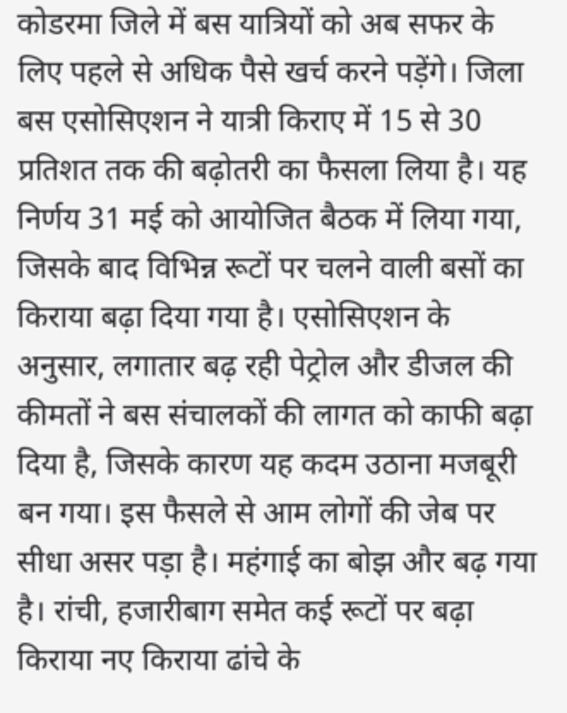कोडरमा जिले में बस यात्रियों को अब सफर के लिए पहले से अधिक पैसे खर्च करने पड़ेंगे। जिला बस एसोसिएशन ने यात्री किराए में 15 से 30 प्रतिशत तक की बढ़ोतरी का फैसला लिया है। यह निर्णय 31 मई को आयोजित बैठक में लिया गया, जिसके बाद विभिन्न रूटों पर चलने वाली बसों का किराया बढ़ा दिया गया है। एसोसिएशन के अनुसार, लगातार बढ़ रही पेट्रोल और डीजल की कीमतों ने बस संचालकों की लागत को काफी बढ़ा दिया है, जिसके कारण यह कदम उठाना मजबूरी बन गया। इस फैसले से आम लोगों की जेब पर सीधा असर पड़ा है। महंगाई का बोझ और बढ़ गया है। रांची, हजारीबाग समेत कई रूटों पर बढ़ा किराया नए किराया ढांचे के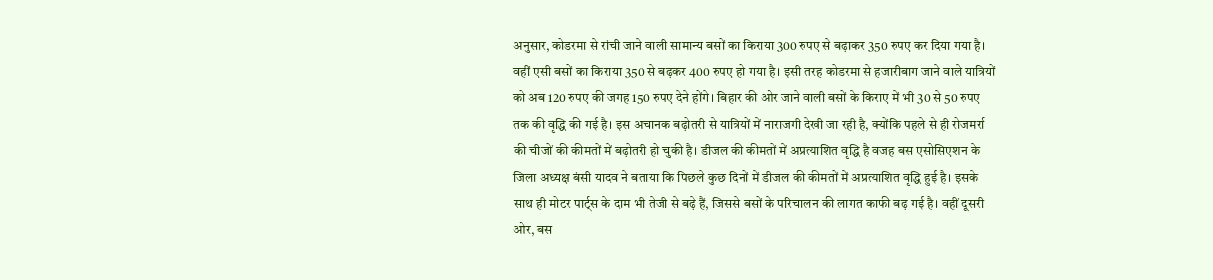अनुसार, कोडरमा से रांची जाने वाली सामान्य बसों का किराया 300 रुपए से बढ़ाकर 350 रुपए कर दिया गया है। वहीं एसी बसों का किराया 350 से बढ़कर 400 रुपए हो गया है। इसी तरह कोडरमा से हजारीबाग जाने वाले यात्रियों को अब 120 रुपए की जगह 150 रुपए देने होंगे। बिहार की ओर जाने वाली बसों के किराए में भी 30 से 50 रुपए तक की वृद्धि की गई है। इस अचानक बढ़ोतरी से यात्रियों में नाराजगी देखी जा रही है, क्योंकि पहले से ही रोजमर्रा की चीजों की कीमतों में बढ़ोतरी हो चुकी है। डीजल की कीमतों में अप्रत्याशित वृद्धि है वजह बस एसोसिएशन के जिला अध्यक्ष बंसी यादव ने बताया कि पिछले कुछ दिनों में डीजल की कीमतों में अप्रत्याशित वृद्धि हुई है। इसके साथ ही मोटर पार्ट्स के दाम भी तेजी से बढ़े हैं, जिससे बसों के परिचालन की लागत काफी बढ़ गई है। वहीं दूसरी ओर, बस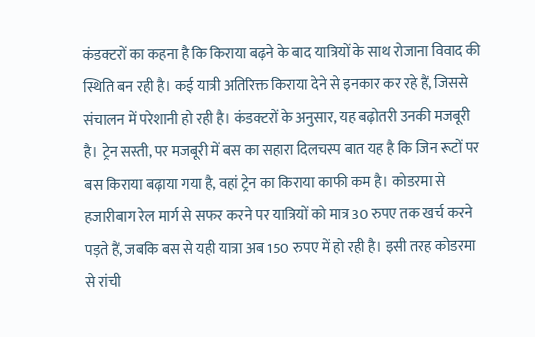कंडक्टरों का कहना है कि किराया बढ़ने के बाद यात्रियों के साथ रोजाना विवाद की स्थिति बन रही है। कई यात्री अतिरिक्त किराया देने से इनकार कर रहे हैं, जिससे संचालन में परेशानी हो रही है। कंडक्टरों के अनुसार, यह बढ़ोतरी उनकी मजबूरी है। ट्रेन सस्ती, पर मजबूरी में बस का सहारा दिलचस्प बात यह है कि जिन रूटों पर बस किराया बढ़ाया गया है, वहां ट्रेन का किराया काफी कम है। कोडरमा से हजारीबाग रेल मार्ग से सफर करने पर यात्रियों को मात्र 30 रुपए तक खर्च करने पड़ते हैं, जबकि बस से यही यात्रा अब 150 रुपए में हो रही है। इसी तरह कोडरमा से रांची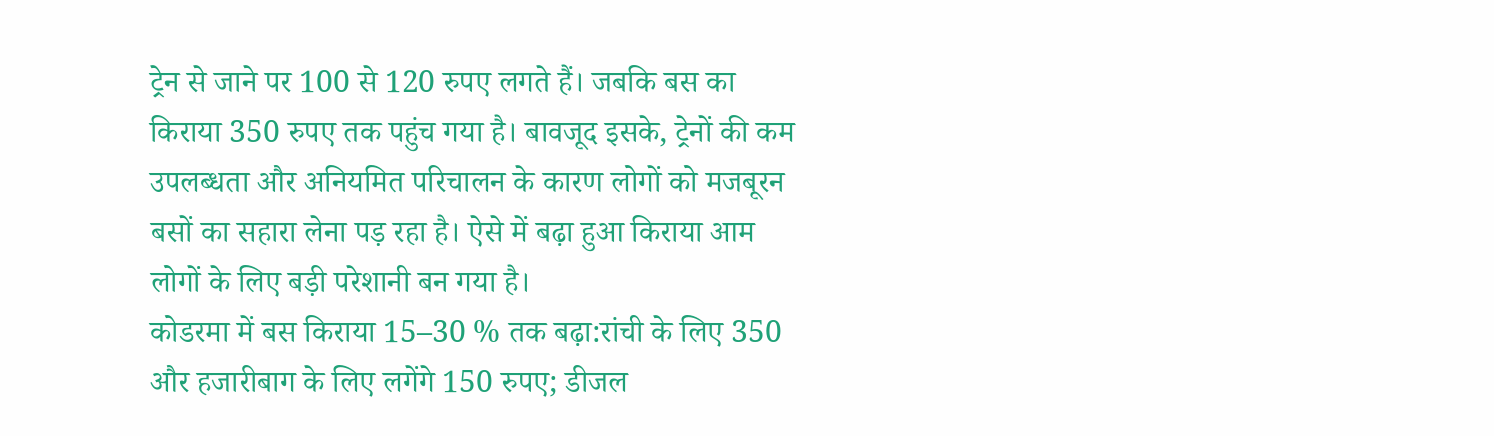ट्रेन से जाने पर 100 से 120 रुपए लगते हैं। जबकि बस का किराया 350 रुपए तक पहुंच गया है। बावजूद इसके, ट्रेनों की कम उपलब्धता और अनियमित परिचालन के कारण लोगों को मजबूरन बसों का सहारा लेना पड़ रहा है। ऐसे में बढ़ा हुआ किराया आम लोगों के लिए बड़ी परेशानी बन गया है।
कोडरमा में बस किराया 15–30 % तक बढ़ा:रांची के लिए 350 और हजारीबाग के लिए लगेंगे 150 रुपए; डीजल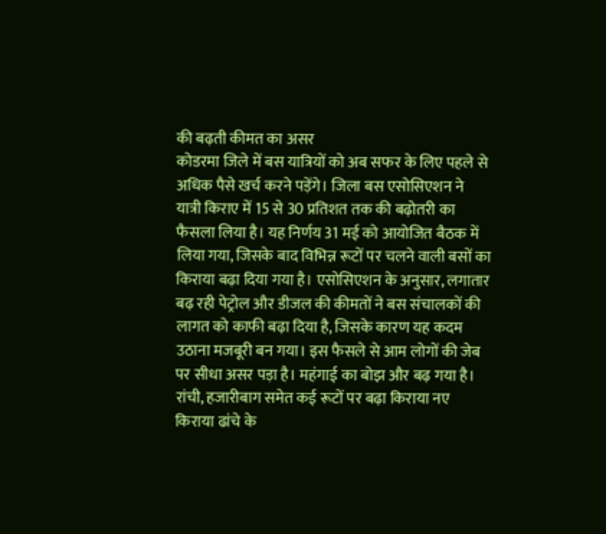की बढ़ती कीमत का असर
कोडरमा जिले में बस यात्रियों को अब सफर के लिए पहले से अधिक पैसे खर्च करने पड़ेंगे। जिला बस एसोसिएशन ने यात्री किराए में 15 से 30 प्रतिशत तक की बढ़ोतरी का फैसला लिया है। यह निर्णय 31 मई को आयोजित बैठक में लिया गया, जिसके बाद विभिन्न रूटों पर चलने वाली बसों का किराया बढ़ा दिया गया है। एसोसिएशन के अनुसार, लगातार बढ़ रही पेट्रोल और डीजल की कीमतों ने बस संचालकों की लागत को काफी बढ़ा दिया है, जिसके कारण यह कदम उठाना मजबूरी बन गया। इस फैसले से आम लोगों की जेब पर सीधा असर पड़ा है। महंगाई का बोझ और बढ़ गया है। रांची, हजारीबाग समेत कई रूटों पर बढ़ा किराया नए किराया ढांचे के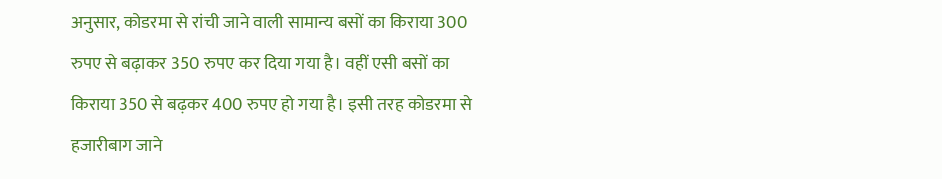अनुसार, कोडरमा से रांची जाने वाली सामान्य बसों का किराया 300 रुपए से बढ़ाकर 350 रुपए कर दिया गया है। वहीं एसी बसों का किराया 350 से बढ़कर 400 रुपए हो गया है। इसी तरह कोडरमा से हजारीबाग जाने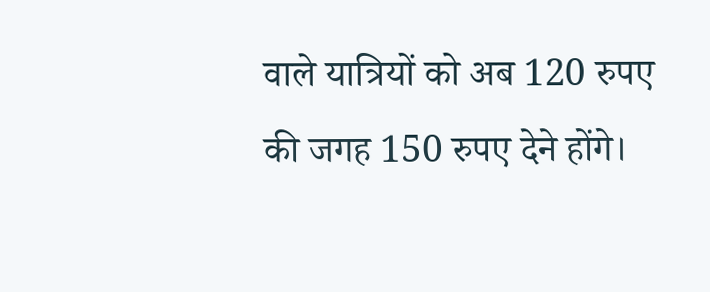वाले यात्रियों को अब 120 रुपए की जगह 150 रुपए देने होंगे।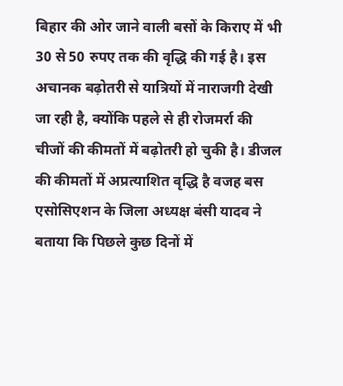बिहार की ओर जाने वाली बसों के किराए में भी 30 से 50 रुपए तक की वृद्धि की गई है। इस अचानक बढ़ोतरी से यात्रियों में नाराजगी देखी जा रही है, क्योंकि पहले से ही रोजमर्रा की चीजों की कीमतों में बढ़ोतरी हो चुकी है। डीजल की कीमतों में अप्रत्याशित वृद्धि है वजह बस एसोसिएशन के जिला अध्यक्ष बंसी यादव ने बताया कि पिछले कुछ दिनों में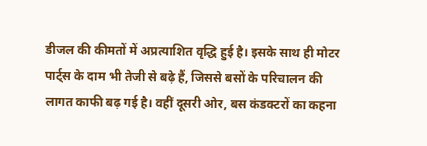डीजल की कीमतों में अप्रत्याशित वृद्धि हुई है। इसके साथ ही मोटर पार्ट्स के दाम भी तेजी से बढ़े हैं, जिससे बसों के परिचालन की लागत काफी बढ़ गई है। वहीं दूसरी ओर, बस कंडक्टरों का कहना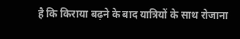है कि किराया बढ़ने के बाद यात्रियों के साथ रोजाना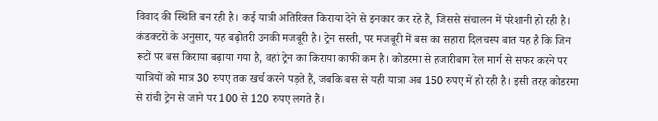विवाद की स्थिति बन रही है। कई यात्री अतिरिक्त किराया देने से इनकार कर रहे हैं, जिससे संचालन में परेशानी हो रही है। कंडक्टरों के अनुसार, यह बढ़ोतरी उनकी मजबूरी है। ट्रेन सस्ती, पर मजबूरी में बस का सहारा दिलचस्प बात यह है कि जिन रूटों पर बस किराया बढ़ाया गया है, वहां ट्रेन का किराया काफी कम है। कोडरमा से हजारीबाग रेल मार्ग से सफर करने पर यात्रियों को मात्र 30 रुपए तक खर्च करने पड़ते हैं, जबकि बस से यही यात्रा अब 150 रुपए में हो रही है। इसी तरह कोडरमा से रांची ट्रेन से जाने पर 100 से 120 रुपए लगते हैं।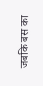जबकि बस का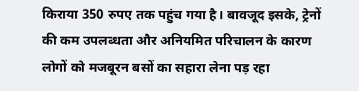किराया 350 रुपए तक पहुंच गया है। बावजूद इसके, ट्रेनों की कम उपलब्धता और अनियमित परिचालन के कारण लोगों को मजबूरन बसों का सहारा लेना पड़ रहा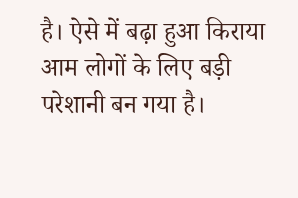है। ऐसे में बढ़ा हुआ किराया आम लोगों के लिए बड़ी परेशानी बन गया है।